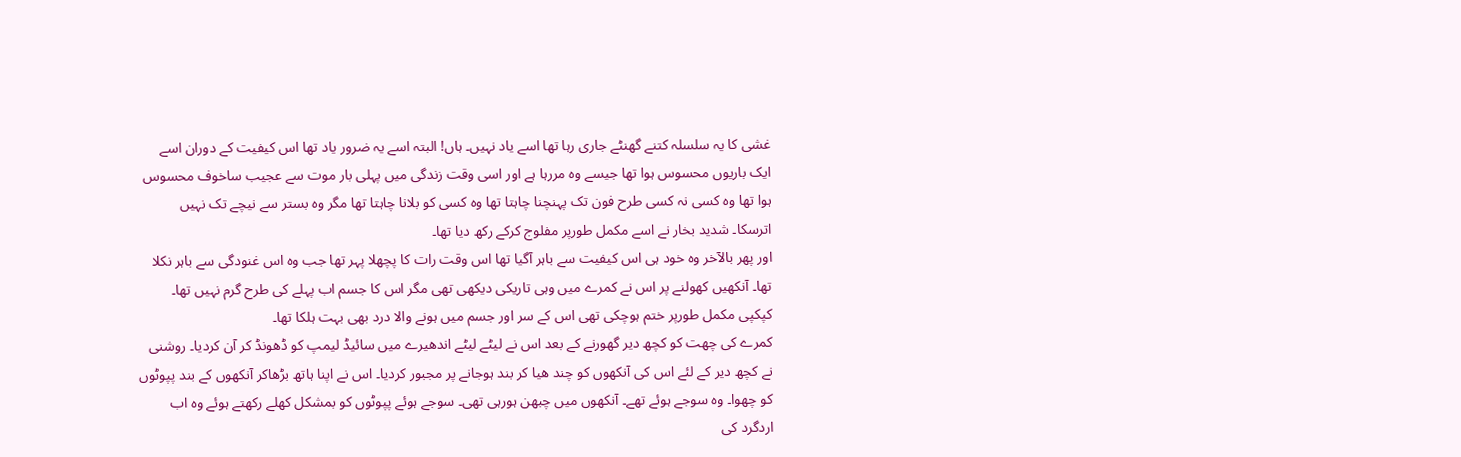غشی کا یہ سلسلہ کتنے گھنٹے جاری رہا تھا اسے یاد نہیں۔ ہاں! البتہ اسے یہ ضرور یاد تھا اس کیفیت کے دوران اسے ایک باریوں محسوس ہوا تھا جیسے وہ مررہا ہے اور اسی وقت زندگی میں پہلی بار موت سے عجیب ساخوف محسوس ہوا تھا وہ کسی نہ کسی طرح فون تک پہنچنا چاہتا تھا وہ کسی کو بلانا چاہتا تھا مگر وہ بستر سے نیچے تک نہیں اترسکا۔ شدید بخار نے اسے مکمل طورپر مفلوج کرکے رکھ دیا تھا۔
اور پھر بالآخر وہ خود ہی اس کیفیت سے باہر آگیا تھا اس وقت رات کا پچھلا پہر تھا جب وہ اس غنودگی سے باہر نکلا تھا۔ آنکھیں کھولنے پر اس نے کمرے میں وہی تاریکی دیکھی تھی مگر اس کا جسم اب پہلے کی طرح گرم نہیں تھا۔ کپکپی مکمل طورپر ختم ہوچکی تھی اس کے سر اور جسم میں ہونے والا درد بھی بہت ہلکا تھا۔
کمرے کی چھت کو کچھ دیر گھورنے کے بعد اس نے لیٹے لیٹے اندھیرے میں سائیڈ لیمپ کو ڈھونڈ کر آن کردیا۔ روشنی نے کچھ دیر کے لئے اس کی آنکھوں کو چند ھیا کر بند ہوجانے پر مجبور کردیا۔ اس نے اپنا ہاتھ بڑھاکر آنکھوں کے بند پپوٹوں کو چھوا۔ وہ سوجے ہوئے تھے۔ آنکھوں میں چبھن ہورہی تھی۔ سوجے ہوئے پپوٹوں کو بمشکل کھلے رکھتے ہوئے وہ اب اردگرد کی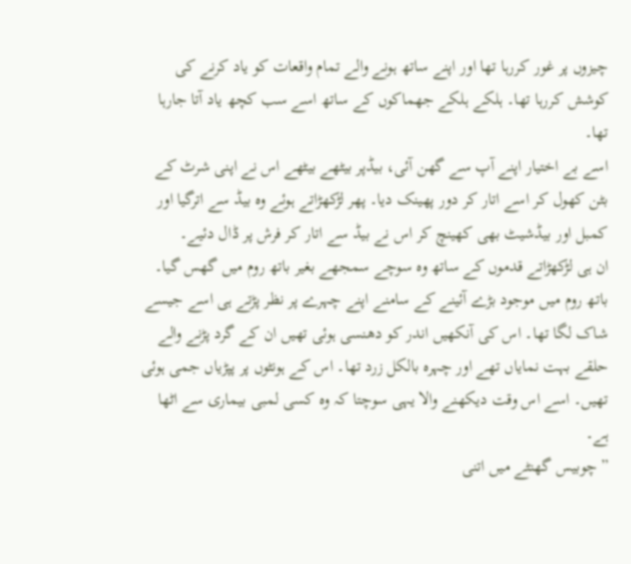چیزوں پر غور کررہا تھا اور اپنے ساتھ ہونے والے تمام واقعات کو یاد کرنے کی کوشش کررہا تھا۔ ہلکے ہلکے جھماکوں کے ساتھ اسے سب کچھ یاد آتا جارہا تھا۔
اسے بے اختیار اپنے آپ سے گھن آئی، بیڈپر بیٹھے بیٹھے اس نے اپنی شرٹ کے بٹن کھول کر اسے اتار کر دور پھینک دیا۔ پھر لڑکھڑاتے ہوئے وہ بیڈ سے اترگیا اور کمبل اور بیڈشیٹ بھی کھینچ کر اس نے بیڈ سے اتار کر فرش پر ڈال دئیے۔
ان ہی لڑکھڑاتے قدموں کے ساتھ وہ سوچے سمجھے بغیر باتھ روم میں گھس گیا۔
باتھ روم میں موجود بڑے آئینے کے سامنے اپنے چہرے پر نظر پڑتے ہی اسے جیسے شاک لگا تھا۔ اس کی آنکھیں اندر کو دھنسی ہوئی تھیں ان کے گرد پڑنے والے حلقے بہت نمایاں تھے اور چہرہ بالکل زرد تھا۔ اس کے ہونٹوں پر پپڑیاں جمی ہوئی تھیں۔ اسے اس وقت دیکھنے والا یہی سوچتا کہ وہ کسی لمبی بیماری سے اٹھا ہے۔
”چوبیس گھنٹے میں اتنی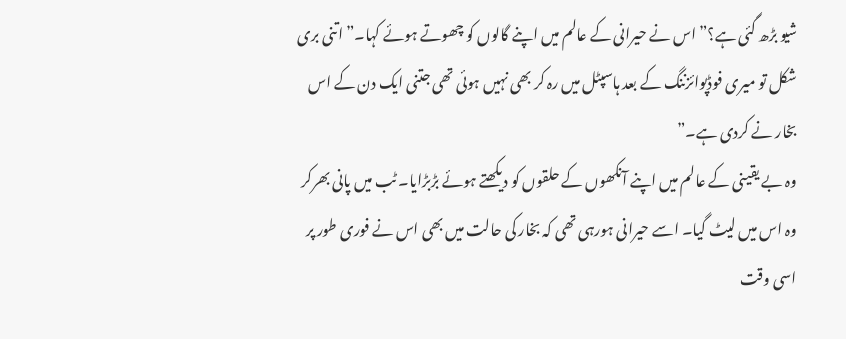شیو بڑھ گئی ہے؟” اس نے حیرانی کے عالم میں اپنے گالوں کو چھوتے ہوئے کہا۔” اتنی بری شکل تو میری فوڈپوائزننگ کے بعد ہاسپٹل میں رہ کر بھی نہیں ہوئی تھی جتنی ایک دن کے اس بخار نے کردی ہے۔”
وہ بے یقینی کے عالم میں اپنے آنکھوں کے حلقوں کو دیکھتے ہوئے بڑبڑایا۔ ٹب میں پانی بھرکر وہ اس میں لیٹ گیا۔ اسے حیرانی ہورہی تھی کہ بخار کی حالت میں بھی اس نے فوری طور پر اسی وقت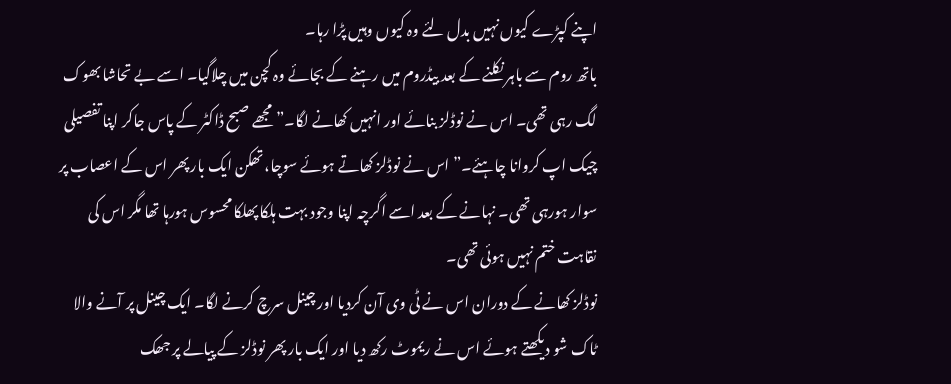اپنے کپڑے کیوں نہیں بدل لئے وہ کیوں وہیں پڑا رہا۔
باتھ روم سے باہر نکلنے کے بعد بیڈروم میں رہنے کے بجائے وہ کچن میں چلاگیا۔ اسے بے تحاشا بھوک لگ رہی تھی۔ اس نے نوڈلز بنائے اور انہیں کھانے لگا۔” مجھے صبح ڈاکٹر کے پاس جاکر اپنا تفصیلی چیک اپ کروانا چاہئے۔” اس نے نوڈلز کھاتے ہوئے سوچا، تھکن ایک بار پھر اس کے اعصاب پر سوار ہورہی تھی۔ نہانے کے بعد اسے اگرچہ اپنا وجود بہت ہلکا پھلکا محسوس ہورہا تھا مگر اس کی نقاہت ختم نہیں ہوئی تھی۔
نوڈلز کھانے کے دوران اس نے ٹی وی آن کردیا اور چینل سرچ کرنے لگا۔ ایک چینل پر آنے والا ٹاک شو دیکھتے ہوئے اس نے ریموٹ رکھ دیا اور ایک بار پھر نوڈلز کے پیالے پر جھک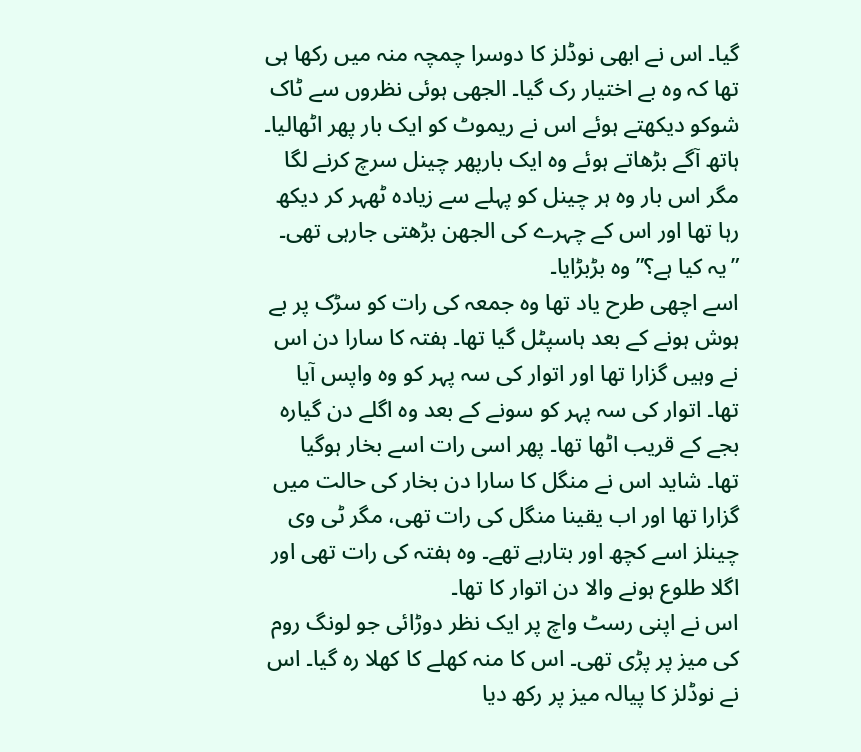گیا۔ اس نے ابھی نوڈلز کا دوسرا چمچہ منہ میں رکھا ہی تھا کہ وہ بے اختیار رک گیا۔ الجھی ہوئی نظروں سے ٹاک شوکو دیکھتے ہوئے اس نے ریموٹ کو ایک بار پھر اٹھالیا۔ ہاتھ آگے بڑھاتے ہوئے وہ ایک بارپھر چینل سرچ کرنے لگا مگر اس بار وہ ہر چینل کو پہلے سے زیادہ ٹھہر کر دیکھ رہا تھا اور اس کے چہرے کی الجھن بڑھتی جارہی تھی۔
”یہ کیا ہے؟” وہ بڑبڑایا۔
اسے اچھی طرح یاد تھا وہ جمعہ کی رات کو سڑک پر بے ہوش ہونے کے بعد ہاسپٹل گیا تھا۔ ہفتہ کا سارا دن اس نے وہیں گزارا تھا اور اتوار کی سہ پہر کو وہ واپس آیا تھا۔ اتوار کی سہ پہر کو سونے کے بعد وہ اگلے دن گیارہ بجے کے قریب اٹھا تھا۔ پھر اسی رات اسے بخار ہوگیا تھا۔ شاید اس نے منگل کا سارا دن بخار کی حالت میں گزارا تھا اور اب یقینا منگل کی رات تھی، مگر ٹی وی چینلز اسے کچھ اور بتارہے تھے۔ وہ ہفتہ کی رات تھی اور اگلا طلوع ہونے والا دن اتوار کا تھا۔
اس نے اپنی رسٹ واچ پر ایک نظر دوڑائی جو لونگ روم کی میز پر پڑی تھی۔ اس کا منہ کھلے کا کھلا رہ گیا۔ اس نے نوڈلز کا پیالہ میز پر رکھ دیا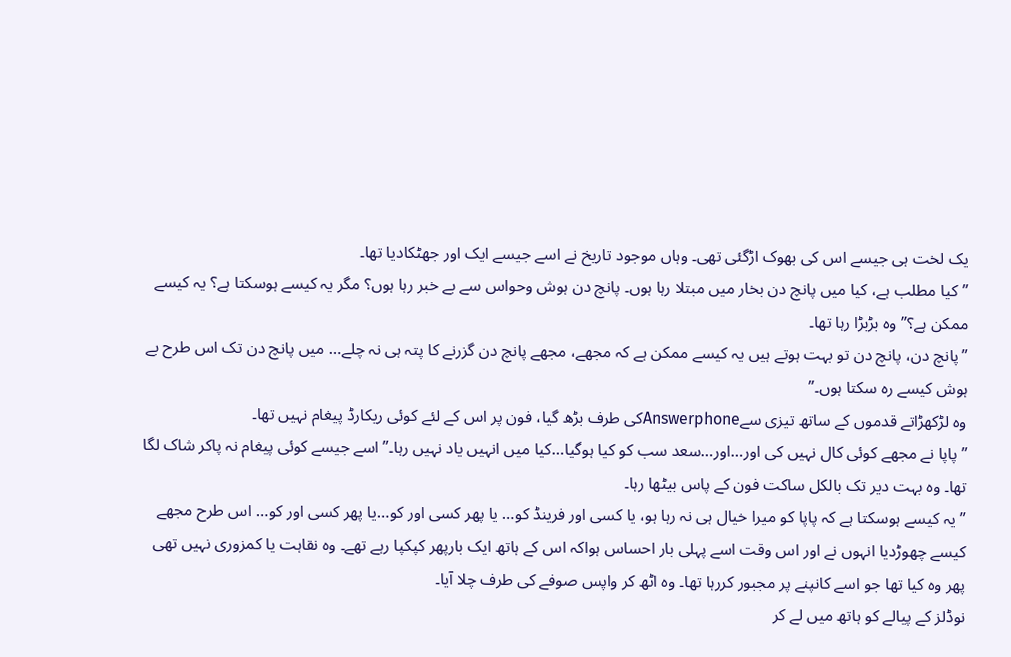یک لخت ہی جیسے اس کی بھوک اڑگئی تھی۔ وہاں موجود تاریخ نے اسے جیسے ایک اور جھٹکادیا تھا۔
”کیا مطلب ہے، کیا میں پانچ دن بخار میں مبتلا رہا ہوں۔ پانچ دن ہوش وحواس سے بے خبر رہا ہوں؟ مگر یہ کیسے ہوسکتا ہے؟ یہ کیسے ممکن ہے؟” وہ بڑبڑا رہا تھا۔
”پانچ دن، پانچ دن تو بہت ہوتے ہیں یہ کیسے ممکن ہے کہ مجھے، مجھے پانچ دن گزرنے کا پتہ ہی نہ چلے… میں پانچ دن تک اس طرح بے ہوش کیسے رہ سکتا ہوں۔”
وہ لڑکھڑاتے قدموں کے ساتھ تیزی سےAnswerphoneکی طرف بڑھ گیا، فون پر اس کے لئے کوئی ریکارڈ پیغام نہیں تھا۔
”پاپا نے مجھے کوئی کال نہیں کی اور…اور…سعد سب کو کیا ہوگیا…کیا میں انہیں یاد نہیں رہا۔” اسے جیسے کوئی پیغام نہ پاکر شاک لگا تھا۔ وہ بہت دیر تک بالکل ساکت فون کے پاس بیٹھا رہا۔
”یہ کیسے ہوسکتا ہے کہ پاپا کو میرا خیال ہی نہ رہا ہو، یا کسی اور فرینڈ کو… یا پھر کسی اور کو…یا پھر کسی اور کو… اس طرح مجھے کیسے چھوڑدیا انہوں نے اور اس وقت اسے پہلی بار احساس ہواکہ اس کے ہاتھ ایک بارپھر کپکپا رہے تھے۔ وہ نقاہت یا کمزوری نہیں تھی پھر وہ کیا تھا جو اسے کانپنے پر مجبور کررہا تھا۔ وہ اٹھ کر واپس صوفے کی طرف چلا آیا۔
نوڈلز کے پیالے کو ہاتھ میں لے کر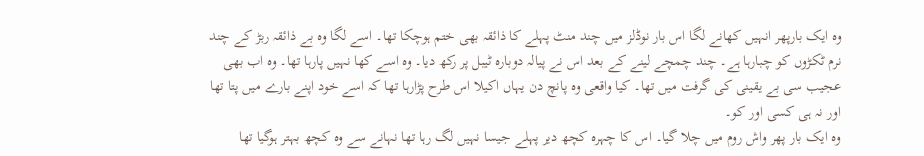وہ ایک بارپھر انہیں کھانے لگا اس بار نوڈلز میں چند منٹ پہلے کا ذائقہ بھی ختم ہوچکا تھا۔ اسے لگا وہ بے ذائقہ ربڑ کے چند نرم ٹکڑوں کو چبارہا ہے۔ چند چمچے لینے کے بعد اس نے پیالہ دوبارہ ٹیبل پر رکھ دیا۔ وہ اسے کھا نہیں پارہا تھا۔ وہ اب بھی عجیب سی بے یقینی کی گرفت میں تھا۔ کیا واقعی وہ پانچ دن یہاں اکیلا اس طرح پڑارہا تھا کہ اسے خود اپنے بارے میں پتا تھا اور نہ ہی کسی اور کو۔
وہ ایک بار پھر واش روم میں چلا گیا۔ اس کا چہرہ کچھ دیر پہلے جیسا نہیں لگ رہا تھا نہانے سے وہ کچھ بہتر ہوگیا تھا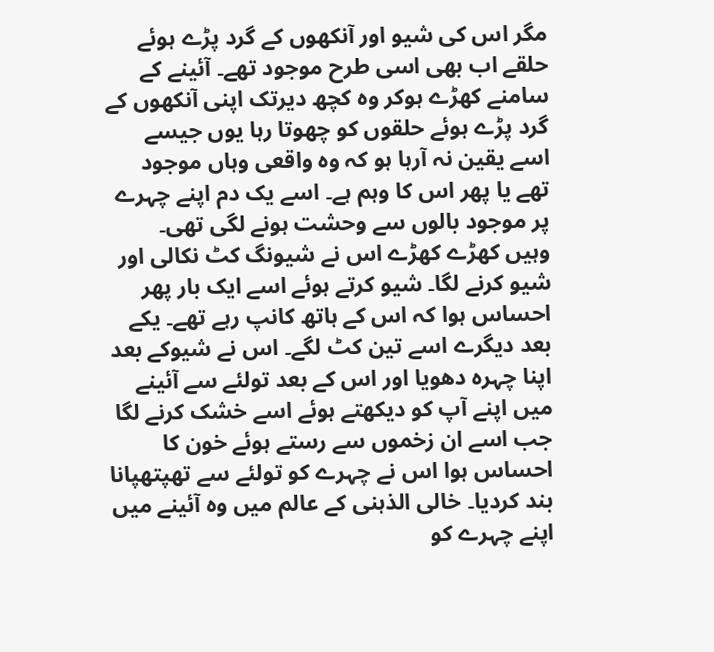مگر اس کی شیو اور آنکھوں کے گرد پڑے ہوئے حلقے اب بھی اسی طرح موجود تھے۔ آئینے کے سامنے کھڑے ہوکر وہ کچھ دیرتک اپنی آنکھوں کے گرد پڑے ہوئے حلقوں کو چھوتا رہا یوں جیسے اسے یقین نہ آرہا ہو کہ وہ واقعی وہاں موجود تھے یا پھر اس کا وہم ہے۔ اسے یک دم اپنے چہرے پر موجود بالوں سے وحشت ہونے لگی تھی۔
وہیں کھڑے کھڑے اس نے شیونگ کٹ نکالی اور شیو کرنے لگا۔ شیو کرتے ہوئے اسے ایک بار پھر احساس ہوا کہ اس کے ہاتھ کانپ رہے تھے۔ یکے بعد دیگرے اسے تین کٹ لگے۔ اس نے شیوکے بعد اپنا چہرہ دھویا اور اس کے بعد تولئے سے آئینے میں اپنے آپ کو دیکھتے ہوئے اسے خشک کرنے لگا جب اسے ان زخموں سے رستے ہوئے خون کا احساس ہوا اس نے چہرے کو تولئے سے تھپتھپانا بند کردیا۔ خالی الذہنی کے عالم میں وہ آئینے میں اپنے چہرے کو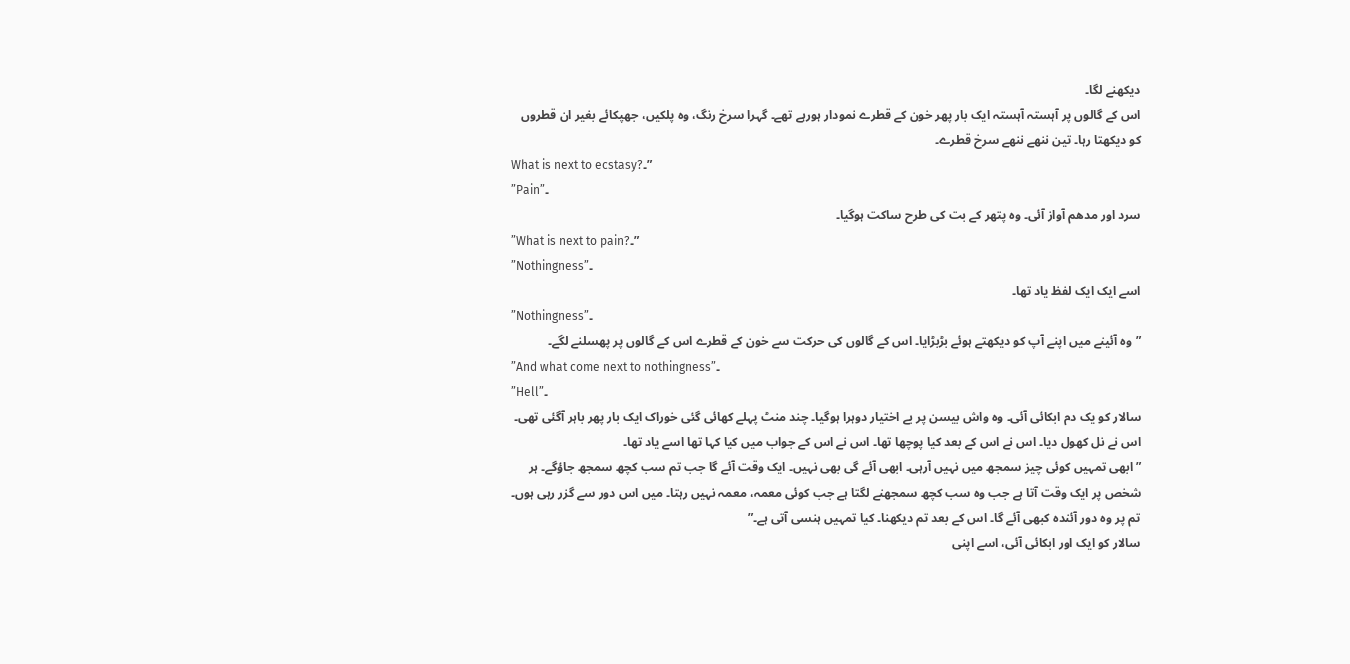دیکھنے لگا۔
اس کے گالوں پر آہستہ آہستہ ایک بار پھر خون کے قطرے نمودار ہورہے تھے۔ گہرا سرخ رنگ، وہ پلکیں، جھپکائے بغیر ان قطروں کو دیکھتا رہا۔ تین ننھے ننھے سرخ قطرے۔
What is next to ecstasy?۔”
”Pain”۔
سرد اور مدھم آواز آئی۔ وہ پتھر کے بت کی طرح ساکت ہوگیا۔
”What is next to pain?۔”
”Nothingness”۔
اسے ایک ایک لفظ یاد تھا۔
”Nothingness”۔
”وہ آئینے میں اپنے آپ کو دیکھتے ہوئے بڑبڑایا۔ اس کے گالوں کی حرکت سے خون کے قطرے اس کے گالوں پر پھسلنے لگے۔
”And what come next to nothingness”۔
”Hell”۔
سالار کو یک دم ابکائی آئی۔ وہ واش بیسن پر بے اختیار دوہرا ہوگیا۔ چند منٹ پہلے کھائی گئی خوراک ایک بار پھر باہر آگئی تھی۔ اس نے نل کھول دیا۔ اس نے اس کے بعد کیا پوچھا تھا۔ اس نے اس کے جواب میں کیا کہا تھا اسے یاد تھا۔
”ابھی تمہیں کوئی چیز سمجھ میں نہیں آرہی۔ ابھی آئے گی بھی نہیں۔ ایک وقت آئے گا جب تم سب کچھ سمجھ جاؤگے۔ ہر شخص پر ایک وقت آتا ہے جب وہ سب کچھ سمجھنے لگتا ہے جب کوئی معمہ، معمہ نہیں رہتا۔ میں اس دور سے گزر رہی ہوں۔ تم پر وہ دور آئندہ کبھی آئے گا۔ اس کے بعد تم دیکھنا۔ کیا تمہیں ہنسی آتی ہے۔”
سالار کو ایک اور ابکائی آئی، اسے اپنی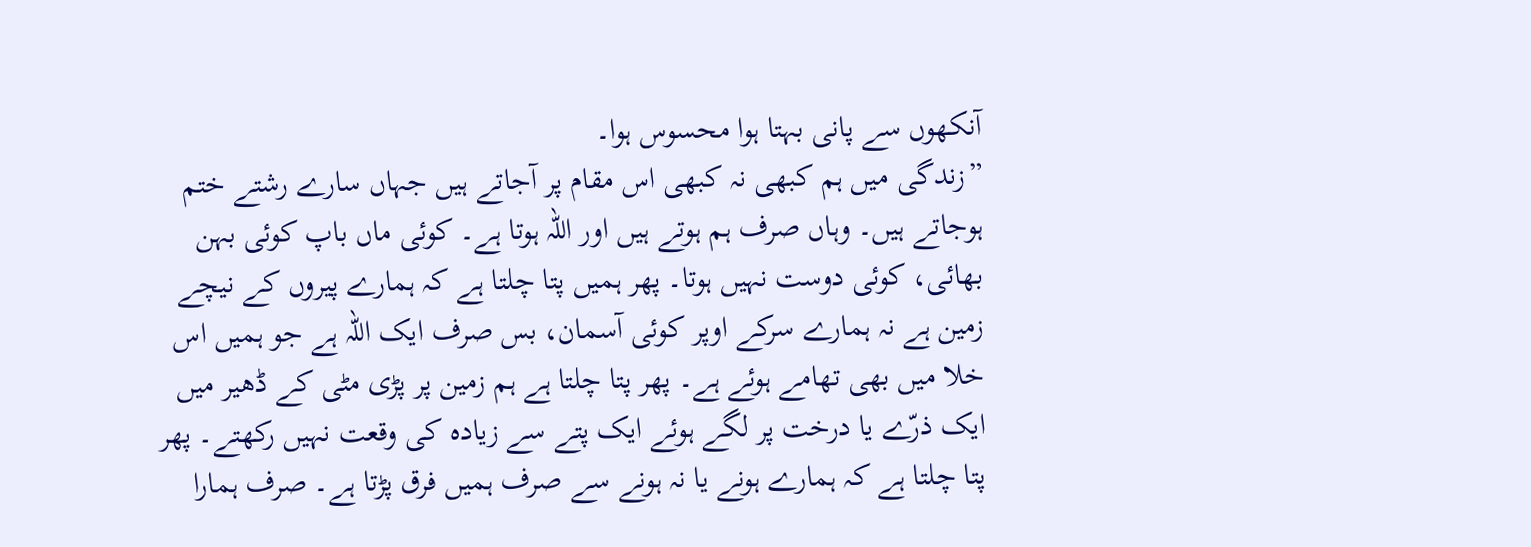آنکھوں سے پانی بہتا ہوا محسوس ہوا۔
”زندگی میں ہم کبھی نہ کبھی اس مقام پر آجاتے ہیں جہاں سارے رشتے ختم ہوجاتے ہیں۔ وہاں صرف ہم ہوتے ہیں اور اللہ ہوتا ہے۔ کوئی ماں باپ کوئی بہن بھائی، کوئی دوست نہیں ہوتا۔ پھر ہمیں پتا چلتا ہے کہ ہمارے پیروں کے نیچے زمین ہے نہ ہمارے سرکے اوپر کوئی آسمان، بس صرف ایک اللہ ہے جو ہمیں اس خلا میں بھی تھامے ہوئے ہے۔ پھر پتا چلتا ہے ہم زمین پر پڑی مٹی کے ڈھیر میں ایک ذرّے یا درخت پر لگے ہوئے ایک پتے سے زیادہ کی وقعت نہیں رکھتے۔ پھر پتا چلتا ہے کہ ہمارے ہونے یا نہ ہونے سے صرف ہمیں فرق پڑتا ہے۔ صرف ہمارا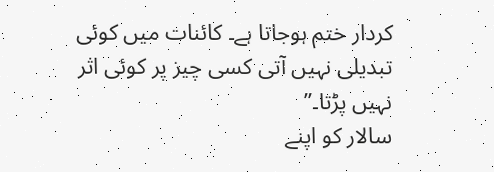کردار ختم ہوجاتا ہے۔ کائنات میں کوئی تبدیلی نہیں آتی کسی چیز پر کوئی اثر نہیں پڑتا۔”
سالار کو اپنے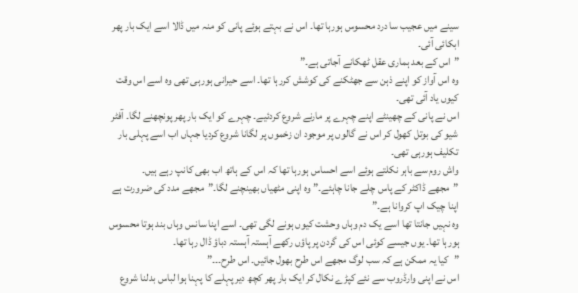سینے میں عجیب سا درد محسوس ہورہا تھا۔ اس نے بہتے ہوئے پانی کو منہ میں ڈالا اسے ایک بار پھر ابکائی آئی۔
”اس کے بعد ہماری عقل ٹھکانے آجاتی ہے۔”
وہ اس آواز کو اپنے ذہن سے جھٹکنے کی کوشش کررہا تھا۔ اسے حیرانی ہورہی تھی وہ اسے اس وقت کیوں یاد آئی تھی۔
اس نے پانی کے چھینٹے اپنے چہرے پر مارنے شروع کردئیے۔ چہرے کو ایک بار پھر پونچھنے لگا۔ آفٹر شیو کی بوتل کھول کر اس نے گالوں پر موجود ان زخموں پر لگانا شروع کردیا جہاں اب اسے پہلی بار تکلیف ہورہی تھی۔
واش روم سے باہر نکلتے ہوئے اسے احساس ہورہا تھا کہ اس کے ہاتھ اب بھی کانپ رہے ہیں۔
”مجھے ڈاکٹر کے پاس چلے جانا چاہئے۔” وہ اپنی مٹھیاں بھینچنے لگا۔”مجھے مدد کی ضرورت ہے اپنا چیک اپ کروانا ہے۔”
وہ نہیں جانتا تھا اسے یک دم وہاں وحشت کیوں ہونے لگی تھی۔ اسے اپنا سانس وہاں بند ہوتا محسوس ہورہا تھا۔ یوں جیسے کوئی اس کی گردن پر پاؤں رکھے آہستہ آہستہ دباؤ ڈال رہا تھا۔
”کیا یہ ممکن ہے کہ سب لوگ مجھے اس طرح بھول جائیں۔ اس طرح۔۔۔”
اس نے اپنی وارڈروب سے نئے کپڑے نکال کر ایک بار پھر کچھ دیر پہلے کا پہنا ہوا لباس بدلنا شروع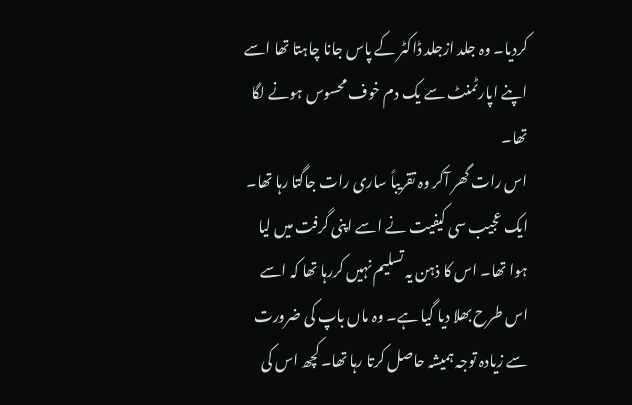کردیا۔ وہ جلد ازجلد ڈاکٹر کے پاس جانا چاہتا تھا اسے اپنے اپارٹمنٹ سے یک دم خوف محسوس ہونے لگا تھا۔
اس رات گھر آکر وہ تقریباً ساری رات جاگتا رہا تھا۔ ایک عجیب سی کیفیت نے اسے اپنی گرفت میں لیا ہوا تھا۔ اس کا ذہن یہ تسلیم نہیں کررہا تھا کہ اسے اس طرح بھلا دیا گیا ہے۔ وہ ماں باپ کی ضرورت سے زیادہ توجہ ہمیشہ حاصل کرتا رہا تھا۔ کچھ اس کی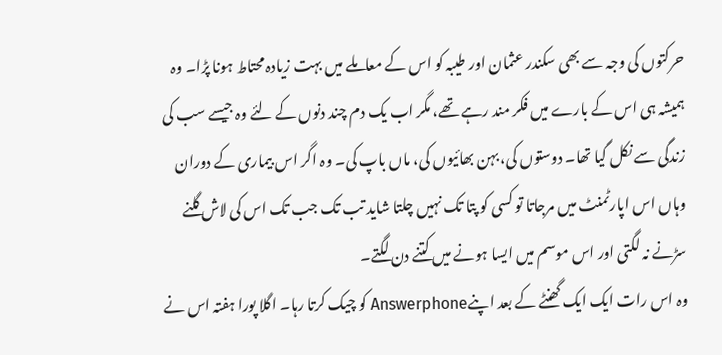حرکتوں کی وجہ سے بھی سکندر عثمان اور طیبہ کو اس کے معاملے میں بہت زیادہ محتاط ہونا پڑا۔ وہ ہمیشہ ہی اس کے بارے میں فکر مند رہے تھے، مگر اب یک دم چند دنوں کے لئے وہ جیسے سب کی زندگی سے نکل گیا تھا۔ دوستوں کی، بہن بھائیوں کی، ماں باپ کی۔ وہ اگر اس بیماری کے دوران وہاں اس اپارٹمنٹ میں مرجاتا تو کسی کو پتا تک نہیں چلتا شاید تب تک جب تک اس کی لاش گلنے سڑنے نہ لگتی اور اس موسم میں ایسا ہونے میں کتنے دن لگتے۔
وہ اس رات ایک ایک گھنٹے کے بعد اپنےAnswerphone کو چیک کرتا رہا۔ اگلا پورا ہفتہ اس نے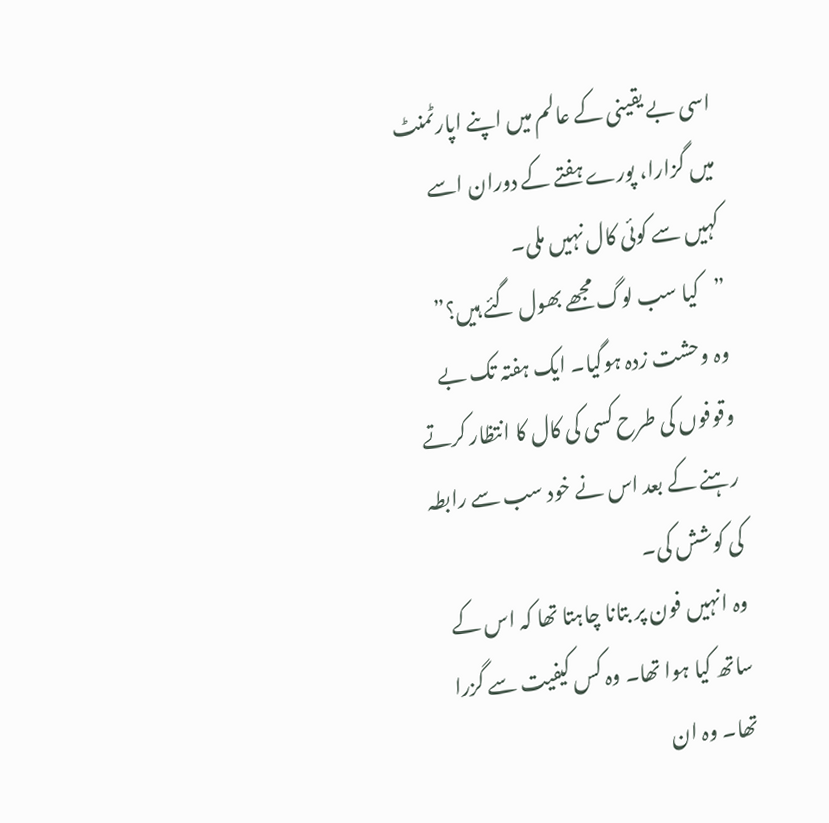اسی بے یقینی کے عالم میں اپنے اپارٹمنٹ میں گزارا، پورے ہفتے کے دوران اسے کہیں سے کوئی کال نہیں ملی۔
”کیا سب لوگ مجھے بھول گئے ہیں؟”
وہ وحشت زدہ ہوگیا۔ ایک ہفتہ تک بے وقوفوں کی طرح کسی کی کال کا انتظار کرتے رہنے کے بعد اس نے خود سب سے رابطہ کی کوشش کی۔
وہ انہیں فون پر بتانا چاہتا تھا کہ اس کے ساتھ کیا ہوا تھا۔ وہ کس کیفیت سے گزرا تھا۔ وہ ان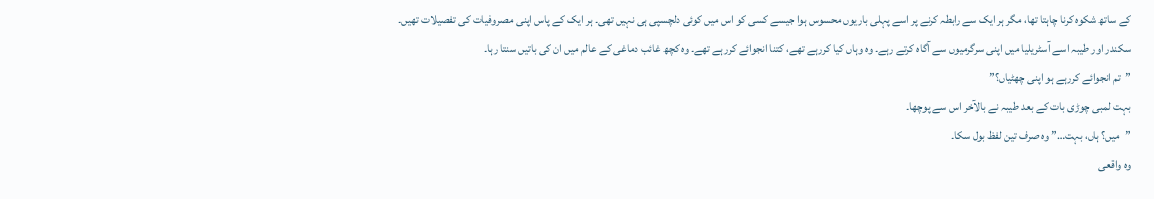کے ساتھ شکوہ کرنا چاہتا تھا، مگر ہر ایک سے رابطہ کرنے پر اسے پہلی باریوں محسوس ہوا جیسے کسی کو اس میں کوئی دلچسپی ہی نہیں تھی۔ ہر ایک کے پاس اپنی مصروفیات کی تفصیلات تھیں۔
سکندر اور طیبہ اسے آسٹریلیا میں اپنی سرگرمیوں سے آگاہ کرتے رہے۔ وہ وہاں کیا کررہے تھے، کتنا انجوائے کررہے تھے۔ وہ کچھ غائب دماغی کے عالم میں ان کی باتیں سنتا رہا۔
”تم انجوائے کررہے ہو اپنی چھٹیاں؟”
بہت لمبی چوڑی بات کے بعد طیبہ نے بالآخر اس سے پوچھا۔
”میں؟ ہاں، بہت…” وہ صرف تین لفظ بول سکا۔
وہ واقعی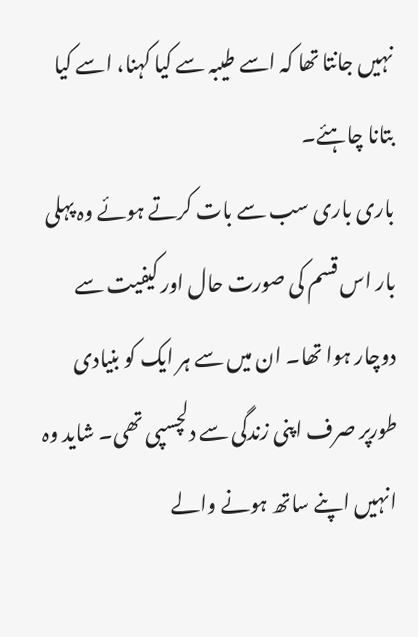نہیں جانتا تھا کہ اسے طیبہ سے کیا کہنا، اسے کیا بتانا چاہئے۔
باری باری سب سے بات کرتے ہوئے وہ پہلی بار اس قسم کی صورت حال اور کیفیت سے دوچار ہوا تھا۔ ان میں سے ہر ایک کو بنیادی طورپر صرف اپنی زندگی سے دلچسپی تھی۔ شاید وہ انہیں اپنے ساتھ ہونے والے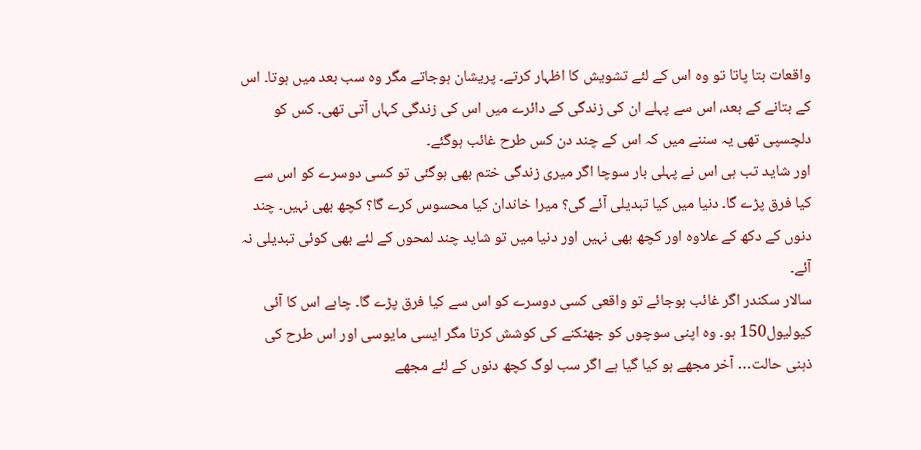واقعات بتا پاتا تو وہ اس کے لئے تشویش کا اظہار کرتے۔ پریشان ہوجاتے مگر وہ سب بعد میں ہوتا۔ اس کے بتانے کے بعد، اس سے پہلے ان کی زندگی کے دائرے میں اس کی زندگی کہاں آتی تھی۔ کس کو دلچسپی تھی یہ سننے میں کہ اس کے چند دن کس طرح غائب ہوگئے۔
اور شاید تب ہی اس نے پہلی بار سوچا اگر میری زندگی ختم بھی ہوگئی تو کسی دوسرے کو اس سے کیا فرق پڑے گا۔ دنیا میں کیا تبدیلی آئے گی؟ میرا خاندان کیا محسوس کرے گا؟ کچھ بھی نہیں۔ چند دنوں کے دکھ کے علاوہ اور کچھ بھی نہیں اور دنیا میں تو شاید چند لمحوں کے لئے بھی کوئی تبدیلی نہ آئے۔
سالار سکندر اگر غائب ہوجائے تو واقعی کسی دوسرے کو اس سے کیا فرق پڑے گا۔ چاہے اس کا آئی کیولیول150 ہو۔ وہ اپنی سوچوں کو جھٹکنے کی کوشش کرتا مگر ایسی مایوسی اور اس طرح کی ذہنی حالت… آخر مجھے ہو کیا گیا ہے اگر سب لوگ کچھ دنوں کے لئے مجھے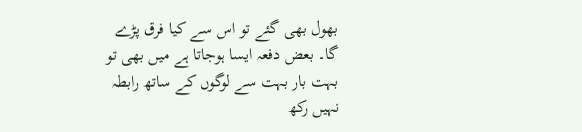بھول بھی گئے تو اس سے کیا فرق پڑے گا۔ بعض دفعہ ایسا ہوجاتا ہے میں بھی تو بہت بار بہت سے لوگوں کے ساتھ رابطہ نہیں رکھ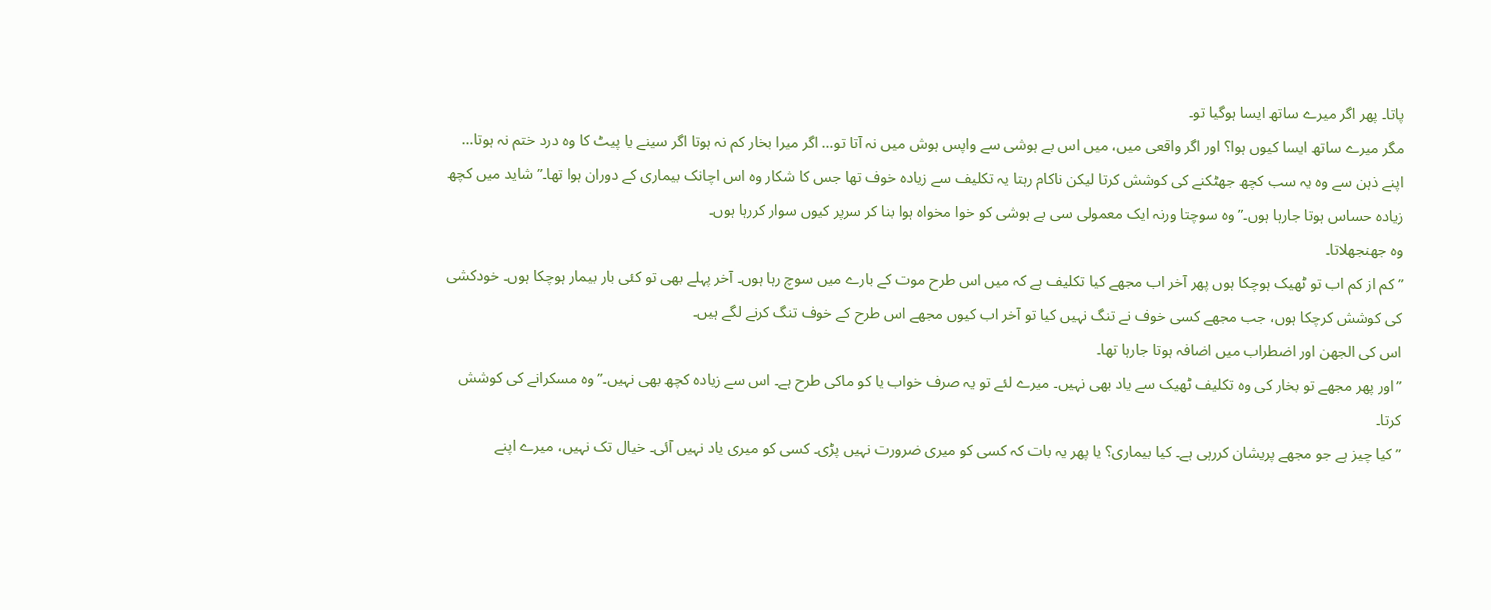پاتا۔ پھر اگر میرے ساتھ ایسا ہوگیا تو۔
مگر میرے ساتھ ایسا کیوں ہوا؟ اور اگر واقعی میں، میں اس بے ہوشی سے واپس ہوش میں نہ آتا تو… اگر میرا بخار کم نہ ہوتا اگر سینے یا پیٹ کا وہ درد ختم نہ ہوتا… اپنے ذہن سے وہ یہ سب کچھ جھٹکنے کی کوشش کرتا لیکن ناکام رہتا یہ تکلیف سے زیادہ خوف تھا جس کا شکار وہ اس اچانک بیماری کے دوران ہوا تھا۔”شاید میں کچھ زیادہ حساس ہوتا جارہا ہوں۔” وہ سوچتا ورنہ ایک معمولی سی بے ہوشی کو خوا مخواہ ہوا بنا کر سرپر کیوں سوار کررہا ہوں۔
وہ جھنجھلاتا۔
”کم از کم اب تو ٹھیک ہوچکا ہوں پھر آخر اب مجھے کیا تکلیف ہے کہ میں اس طرح موت کے بارے میں سوچ رہا ہوں۔ آخر پہلے بھی تو کئی بار بیمار ہوچکا ہوں۔ خودکشی کی کوشش کرچکا ہوں، جب مجھے کسی خوف نے تنگ نہیں کیا تو آخر اب کیوں مجھے اس طرح کے خوف تنگ کرنے لگے ہیں۔
اس کی الجھن اور اضطراب میں اضافہ ہوتا جارہا تھا۔
”اور پھر مجھے تو بخار کی وہ تکلیف ٹھیک سے یاد بھی نہیں۔ میرے لئے تو یہ صرف خواب یا کو ماکی طرح ہے۔ اس سے زیادہ کچھ بھی نہیں۔” وہ مسکرانے کی کوشش کرتا۔
”کیا چیز ہے جو مجھے پریشان کررہی ہے۔ کیا بیماری؟ یا پھر یہ بات کہ کسی کو میری ضرورت نہیں پڑی۔ کسی کو میری یاد نہیں آئی۔ خیال تک نہیں، میرے اپنے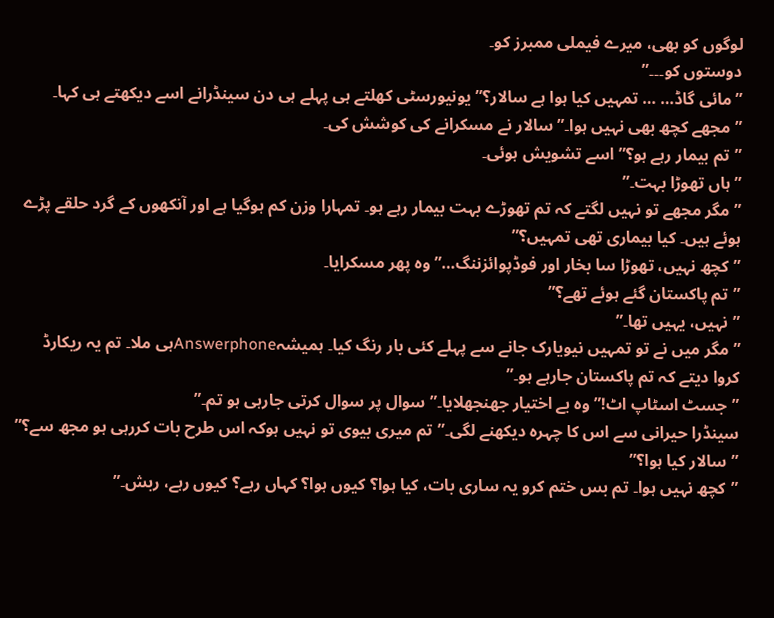لوگوں کو بھی، میرے فیملی ممبرز کو۔
دوستوں کو۔۔۔”
”مائی گاڈ… … تمہیں کیا ہوا ہے سالار؟” یونیورسٹی کھلتے ہی پہلے ہی دن سینڈرانے اسے دیکھتے ہی کہا۔
”مجھے کچھ بھی نہیں ہوا۔” سالار نے مسکرانے کی کوشش کی۔
”تم بیمار رہے ہو؟”اسے تشویش ہوئی۔
”ہاں تھوڑا بہت۔”
”مگر مجھے تو نہیں لگتے کہ تم تھوڑے بہت بیمار رہے ہو۔ تمہارا وزن کم ہوگیا ہے اور آنکھوں کے گرد حلقے پڑے ہوئے ہیں۔ کیا بیماری تھی تمہیں؟”
”کچھ نہیں، تھوڑا سا بخار اور فوڈپوائزننگ…” وہ پھر مسکرایا۔
”تم پاکستان گئے ہوئے تھے؟”
”نہیں، یہیں تھا۔”
”مگر میں نے تو تمہیں نیویارک جانے سے پہلے کئی بار رنگ کیا۔ ہمیشہAnswerphoneہی ملا۔ تم یہ ریکارڈ کروا دیتے کہ تم پاکستان جارہے ہو۔”
”جسٹ اسٹاپ اٹ!” وہ بے اختیار جھنجھلایا۔” سوال پر سوال کرتی جارہی ہو تم۔”
سینڈرا حیرانی سے اس کا چہرہ دیکھنے لگی۔”تم میری بیوی تو نہیں ہوکہ اس طرح بات کررہی ہو مجھ سے؟”
”سالار کیا ہوا؟”
”کچھ نہیں ہوا۔ تم بس ختم کرو یہ ساری بات، کیا ہوا؟ کیوں ہوا؟ کہاں رہے؟ کیوں رہے، ربش۔”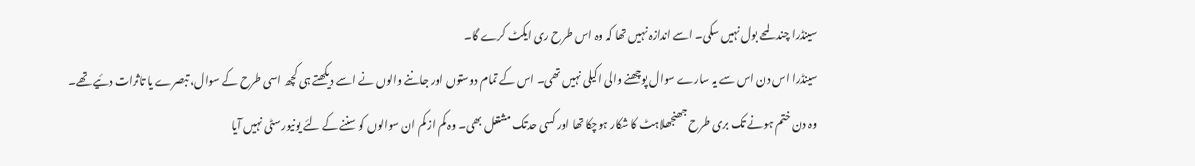سینڈرا چند لمحے بول نہیں سکی۔ اسے اندازہ نہیں تھا کہ وہ اس طرح ری ایکٹ کرے گا۔
سینڈرا اس دن اس سے یہ سارے سوال پوچھنے والی اکیلی نہیں تھی۔ اس کے تمام دوستوں اور جاننے والوں نے اسے دیکھتے ہی کچھ اسی طرح کے سوال، تبصرے یا تاثرات دئیے تھے۔
وہ دن ختم ہونے تک بری طرح جھنجھلاہٹ کا شکار ہوچکا تھا اور کسی حدتک مشتعل بھی۔ وہ کم از کم ان سوالوں کو سننے کے لئے یونیورسٹی نہیں آیا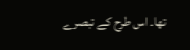تھا۔ اس طرح کے تبصرے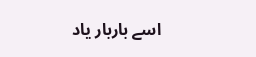اسے باربار یاد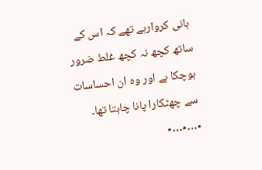ہانی کروارہے تھے کہ اس کے ساتھ کچھ نہ کچھ غلط ضرور ہوچکا ہے اور وہ ان احساسات سے چھٹکارا پانا چاہتا تھا۔
٭…٭…٭